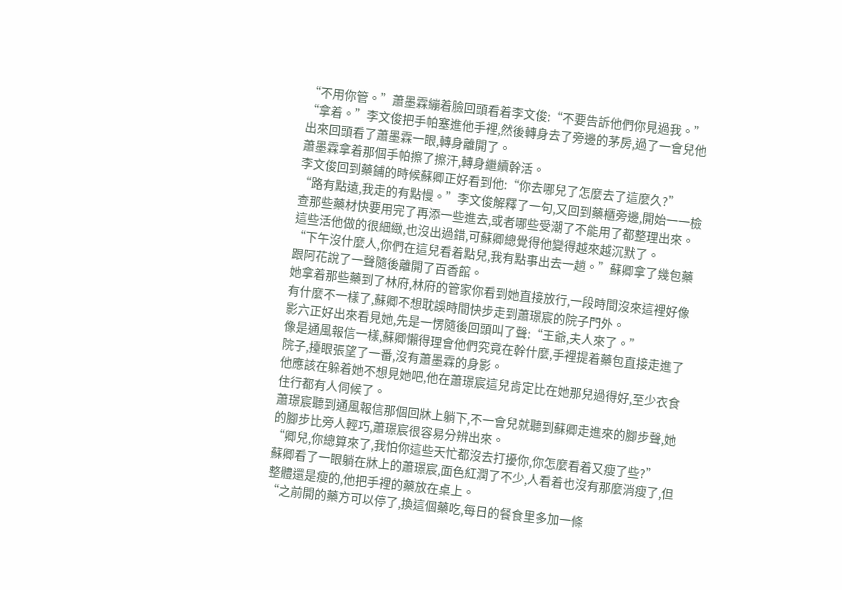“不用你管。”蕭墨霖繃着臉回頭看着李文俊:“不要告訴他們你見過我。”
“拿着。”李文俊把手帕塞進他手裡,然後轉身去了旁邊的茅房,過了一會兒他出來回頭看了蕭墨霖一眼,轉身離開了。
蕭墨霖拿着那個手帕擦了擦汗,轉身繼續幹活。
李文俊回到藥鋪的時候蘇卿正好看到他:“你去哪兒了怎麼去了這麼久?”
“路有點遠,我走的有點慢。”李文俊解釋了一句,又回到藥櫃旁邊,開始一一檢查那些藥材快要用完了再添一些進去,或者哪些受潮了不能用了都整理出來。
這些活他做的很細緻,也沒出過錯,可蘇卿總覺得他變得越來越沉默了。
“下午沒什麼人,你們在這兒看着點兒,我有點事出去一趟。”蘇卿拿了幾包藥跟阿花說了一聲隨後離開了百香館。
她拿着那些藥到了林府,林府的管家你看到她直接放行,一段時間沒來這裡好像有什麼不一樣了,蘇卿不想耽誤時間快步走到蕭璟宸的院子門外。
影六正好出來看見她,先是一愣隨後回頭叫了聲:“王爺,夫人來了。”
像是通風報信一樣,蘇卿懶得理會他們究竟在幹什麼,手裡提着藥包直接走進了院子,擡眼張望了一番,沒有蕭墨霖的身影。
他應該在躲着她不想見她吧,他在蕭璟宸這兒肯定比在她那兒過得好,至少衣食住行都有人伺候了。
蕭璟宸聽到通風報信那個回牀上躺下,不一會兒就聽到蘇卿走進來的腳步聲,她的腳步比旁人輕巧,蕭璟宸很容易分辨出來。
“卿兒,你總算來了,我怕你這些天忙都沒去打擾你,你怎麼看着又瘦了些?”
蘇卿看了一眼躺在牀上的蕭璟宸,面色紅潤了不少,人看着也沒有那麼消瘦了,但整體還是瘦的,他把手裡的藥放在桌上。
“之前開的藥方可以停了,換這個藥吃,每日的餐食里多加一條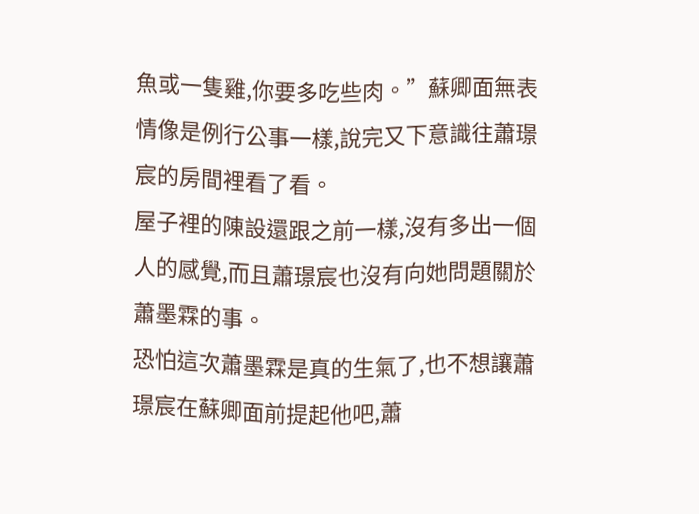魚或一隻雞,你要多吃些肉。”蘇卿面無表情像是例行公事一樣,說完又下意識往蕭璟宸的房間裡看了看。
屋子裡的陳設還跟之前一樣,沒有多出一個人的感覺,而且蕭璟宸也沒有向她問題關於蕭墨霖的事。
恐怕這次蕭墨霖是真的生氣了,也不想讓蕭璟宸在蘇卿面前提起他吧,蕭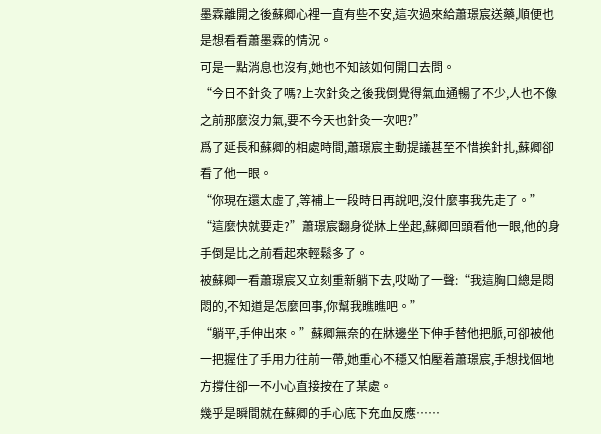墨霖離開之後蘇卿心裡一直有些不安,這次過來給蕭璟宸送藥,順便也是想看看蕭墨霖的情況。
可是一點消息也沒有,她也不知該如何開口去問。
“今日不針灸了嗎?上次針灸之後我倒覺得氣血通暢了不少,人也不像之前那麼沒力氣,要不今天也針灸一次吧?”
爲了延長和蘇卿的相處時間,蕭璟宸主動提議甚至不惜挨針扎,蘇卿卻看了他一眼。
“你現在還太虛了,等補上一段時日再說吧,沒什麼事我先走了。”
“這麼快就要走?”蕭璟宸翻身從牀上坐起,蘇卿回頭看他一眼,他的身手倒是比之前看起來輕鬆多了。
被蘇卿一看蕭璟宸又立刻重新躺下去,哎呦了一聲:“我這胸口總是悶悶的,不知道是怎麼回事,你幫我瞧瞧吧。”
“躺平,手伸出來。”蘇卿無奈的在牀邊坐下伸手替他把脈,可卻被他一把握住了手用力往前一帶,她重心不穩又怕壓着蕭璟宸,手想找個地方撐住卻一不小心直接按在了某處。
幾乎是瞬間就在蘇卿的手心底下充血反應……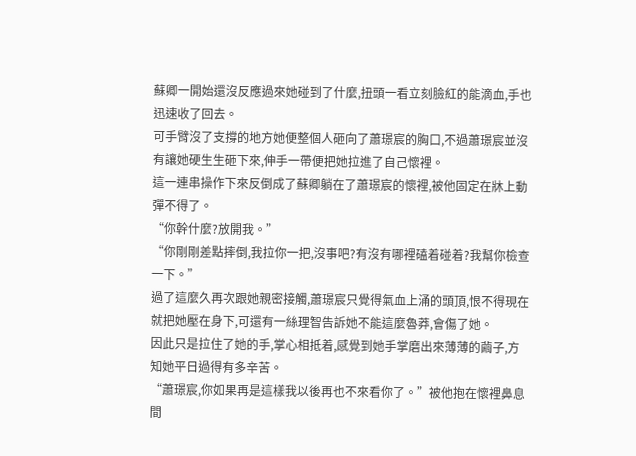蘇卿一開始還沒反應過來她碰到了什麼,扭頭一看立刻臉紅的能滴血,手也迅速收了回去。
可手臂沒了支撐的地方她便整個人砸向了蕭璟宸的胸口,不過蕭璟宸並沒有讓她硬生生砸下來,伸手一帶便把她拉進了自己懷裡。
這一連串操作下來反倒成了蘇卿躺在了蕭璟宸的懷裡,被他固定在牀上動彈不得了。
“你幹什麼?放開我。”
“你剛剛差點摔倒,我拉你一把,沒事吧?有沒有哪裡磕着碰着?我幫你檢查一下。”
過了這麼久再次跟她親密接觸,蕭璟宸只覺得氣血上涌的頭頂,恨不得現在就把她壓在身下,可還有一絲理智告訴她不能這麼魯莽,會傷了她。
因此只是拉住了她的手,掌心相抵着,感覺到她手掌磨出來薄薄的繭子,方知她平日過得有多辛苦。
“蕭璟宸,你如果再是這樣我以後再也不來看你了。”被他抱在懷裡鼻息間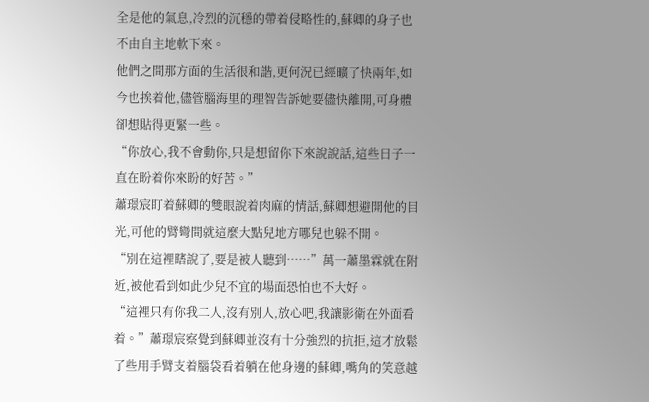全是他的氣息,冷烈的沉穩的帶着侵略性的,蘇卿的身子也不由自主地軟下來。
他們之間那方面的生活很和諧,更何況已經曠了快兩年,如今也挨着他,儘管腦海里的理智告訴她要儘快離開,可身體卻想貼得更緊一些。
“你放心,我不會動你,只是想留你下來說說話,這些日子一直在盼着你來盼的好苦。”
蕭璟宸盯着蘇卿的雙眼說着肉麻的情話,蘇卿想避開他的目光,可他的臂彎間就這麼大點兒地方哪兒也躲不開。
“別在這裡瞎說了,要是被人聽到……”萬一蕭墨霖就在附近,被他看到如此少兒不宜的場面恐怕也不大好。
“這裡只有你我二人,沒有別人,放心吧,我讓影衛在外面看着。”蕭璟宸察覺到蘇卿並沒有十分強烈的抗拒,這才放鬆了些用手臂支着腦袋看着躺在他身邊的蘇卿,嘴角的笑意越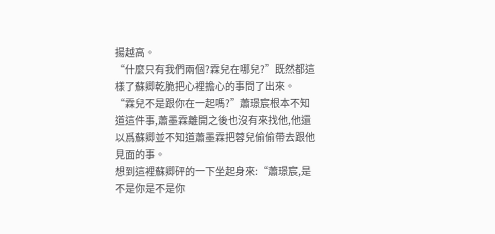揚越高。
“什麼只有我們兩個?霖兒在哪兒?”既然都這樣了蘇卿乾脆把心裡擔心的事問了出來。
“霖兒不是跟你在一起嗎?”蕭璟宸根本不知道這件事,蕭墨霖離開之後也沒有來找他,他還以爲蘇卿並不知道蕭墨霖把蓉兒偷偷帶去跟他見面的事。
想到這裡蘇卿砰的一下坐起身來:“蕭璟宸,是不是你是不是你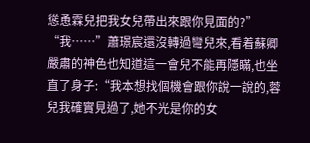慫恿霖兒把我女兒帶出來跟你見面的?”
“我……”蕭璟宸還沒轉過彎兒來,看着蘇卿嚴肅的神色也知道這一會兒不能再隱瞞,也坐直了身子:“我本想找個機會跟你說一說的,蓉兒我確實見過了,她不光是你的女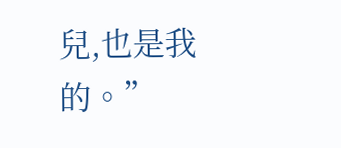兒,也是我的。”